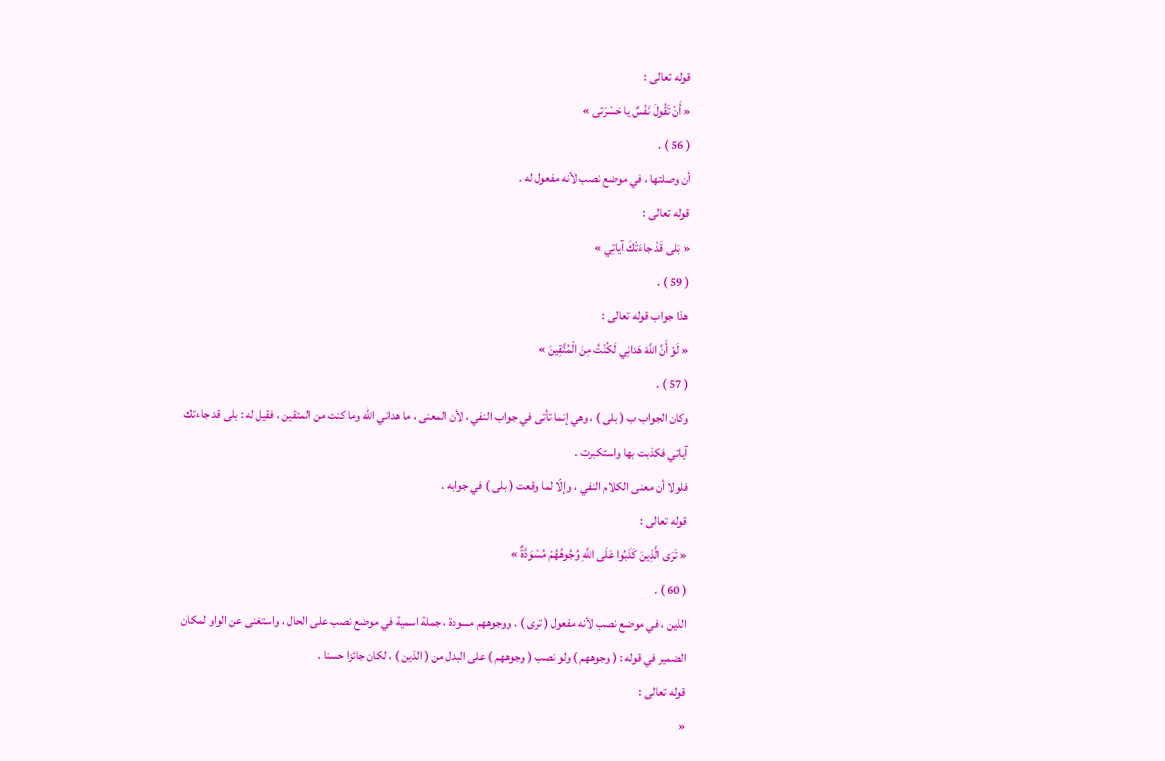قوله تعالى :
« أَنْ تَقُولَ نَفْسٌ يا حَسْرَتى »
( 56 ) .
أن وصلتها ، في موضع نصب لأنه مفعول له .
قوله تعالى :
« بَلى قَدْ جاءَتْكَ آياتِي »
( 59 ) .
هذا جواب قوله تعالى :
« لَوْ أَنَّ اللَّهَ هَدانِي لَكُنْتُ مِنَ الْمُتَّقِينَ »
( 57 ) .
وكان الجواب ب ( بلى ) ، وهي إنما تأتى في جواب النفي ، لأن المعنى ، ما هداني اللّه وما كنت من المتقين ، فقيل له : بلى قد جاءتك آياتي فكذبت بها واستكبرت .
فلولا أن معنى الكلام النفي ، وإلّا لما وقعت ( بلى ) في جوابه .
قوله تعالى :
« تَرَى الَّذِينَ كَذَبُوا عَلَى اللَّهِ وُجُوهُهُمْ مُسْوَدَّةٌ »
( 60 ) .
الذين ، في موضع نصب لأنه مفعول ( ترى ) . ووجوههم مسودة ، جملة اسمية في موضع نصب على الحال ، واستغنى عن الواو لمكان الضمير في قوله : ( وجوههم ) ولو نصب ( وجوههم ) على البدل من ( الذين ) ، لكان جائزا حسنا .
قوله تعالى :
«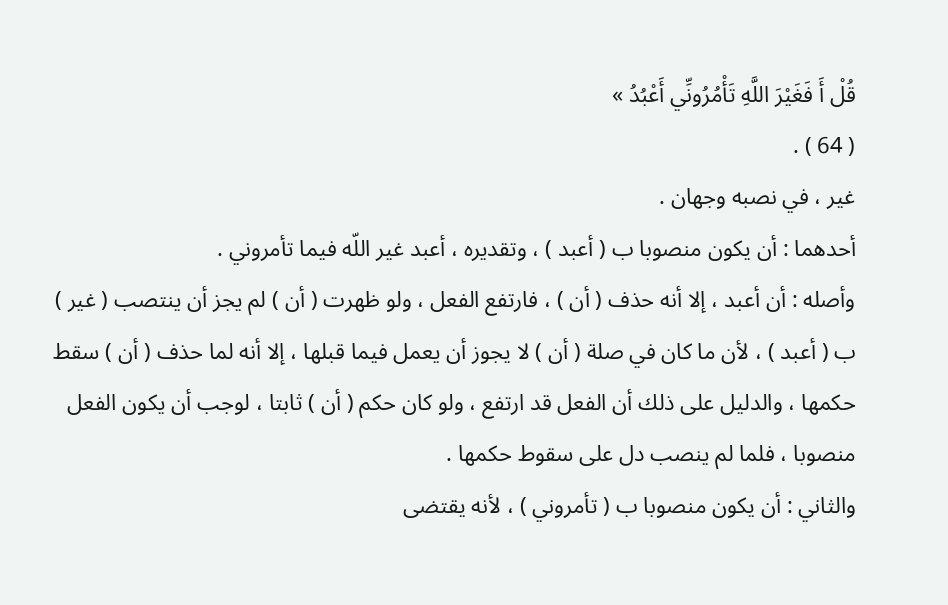قُلْ أَ فَغَيْرَ اللَّهِ تَأْمُرُونِّي أَعْبُدُ »
( 64 ) .
غير ، في نصبه وجهان .
أحدهما : أن يكون منصوبا ب ( أعبد ) ، وتقديره ، أعبد غير اللّه فيما تأمروني .
وأصله : أن أعبد ، إلا أنه حذف ( أن ) ، فارتفع الفعل ، ولو ظهرت ( أن ) لم يجز أن ينتصب ( غير ) ب ( أعبد ) ، لأن ما كان في صلة ( أن ) لا يجوز أن يعمل فيما قبلها ، إلا أنه لما حذف ( أن ) سقط حكمها ، والدليل على ذلك أن الفعل قد ارتفع ، ولو كان حكم ( أن ) ثابتا ، لوجب أن يكون الفعل منصوبا ، فلما لم ينصب دل على سقوط حكمها .
والثاني : أن يكون منصوبا ب ( تأمروني ) ، لأنه يقتضى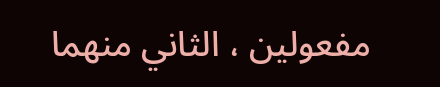مفعولين ، الثاني منهما